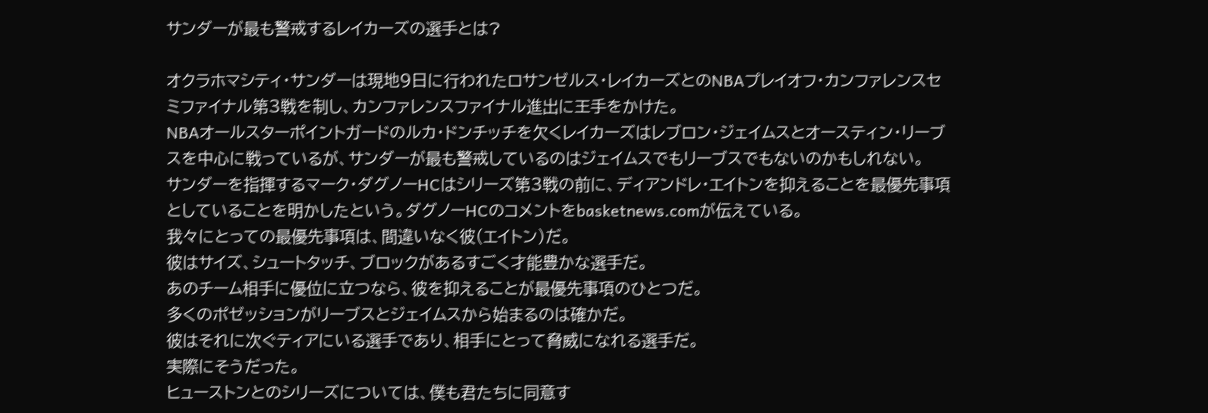サンダーが最も警戒するレイカーズの選手とは?

オクラホマシティ・サンダーは現地9日に行われたロサンゼルス・レイカーズとのNBAプレイオフ・カンファレンスセミファイナル第3戦を制し、カンファレンスファイナル進出に王手をかけた。
NBAオールスターポイントガードのルカ・ドンチッチを欠くレイカーズはレブロン・ジェイムスとオースティン・リーブスを中心に戦っているが、サンダーが最も警戒しているのはジェイムスでもリーブスでもないのかもしれない。
サンダーを指揮するマーク・ダグノーHCはシリーズ第3戦の前に、ディアンドレ・エイトンを抑えることを最優先事項としていることを明かしたという。ダグノーHCのコメントをbasketnews.comが伝えている。
我々にとっての最優先事項は、間違いなく彼(エイトン)だ。
彼はサイズ、シュートタッチ、ブロックがあるすごく才能豊かな選手だ。
あのチーム相手に優位に立つなら、彼を抑えることが最優先事項のひとつだ。
多くのポゼッションがリーブスとジェイムスから始まるのは確かだ。
彼はそれに次ぐティアにいる選手であり、相手にとって脅威になれる選手だ。
実際にそうだった。
ヒューストンとのシリーズについては、僕も君たちに同意す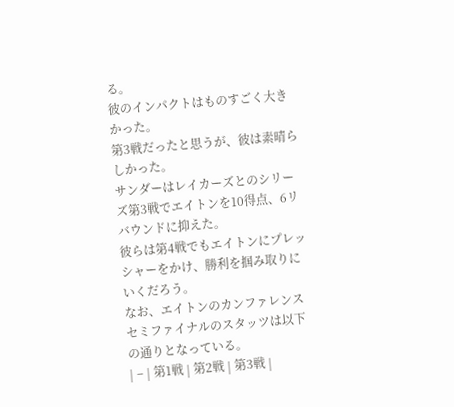る。
彼のインパクトはものすごく大きかった。
第3戦だったと思うが、彼は素晴らしかった。
サンダーはレイカーズとのシリーズ第3戦でエイトンを10得点、6リバウンドに抑えた。
彼らは第4戦でもエイトンにプレッシャーをかけ、勝利を掴み取りにいくだろう。
なお、エイトンのカンファレンスセミファイナルのスタッツは以下の通りとなっている。
| – | 第1戦 | 第2戦 | 第3戦 |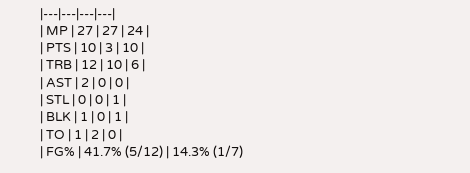|---|---|---|---|
| MP | 27 | 27 | 24 |
| PTS | 10 | 3 | 10 |
| TRB | 12 | 10 | 6 |
| AST | 2 | 0 | 0 |
| STL | 0 | 0 | 1 |
| BLK | 1 | 0 | 1 |
| TO | 1 | 2 | 0 |
| FG% | 41.7% (5/12) | 14.3% (1/7)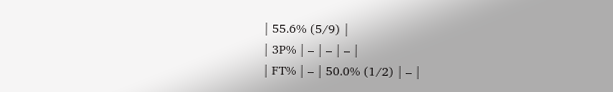| 55.6% (5/9) |
| 3P% | – | – | – |
| FT% | – | 50.0% (1/2) | – |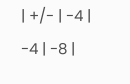| +/- | -4 | -4 | -8 |